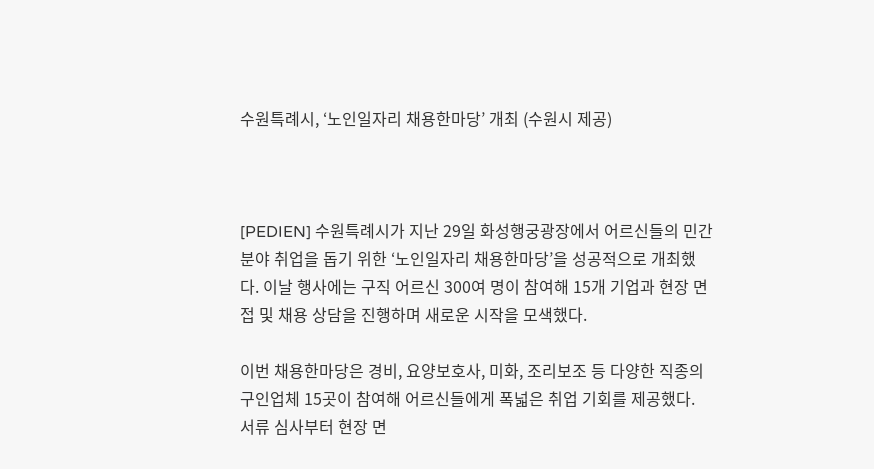수원특례시, ‘노인일자리 채용한마당’ 개최 (수원시 제공)



[PEDIEN] 수원특례시가 지난 29일 화성행궁광장에서 어르신들의 민간 분야 취업을 돕기 위한 ‘노인일자리 채용한마당’을 성공적으로 개최했다. 이날 행사에는 구직 어르신 300여 명이 참여해 15개 기업과 현장 면접 및 채용 상담을 진행하며 새로운 시작을 모색했다.

이번 채용한마당은 경비, 요양보호사, 미화, 조리보조 등 다양한 직종의 구인업체 15곳이 참여해 어르신들에게 폭넓은 취업 기회를 제공했다. 서류 심사부터 현장 면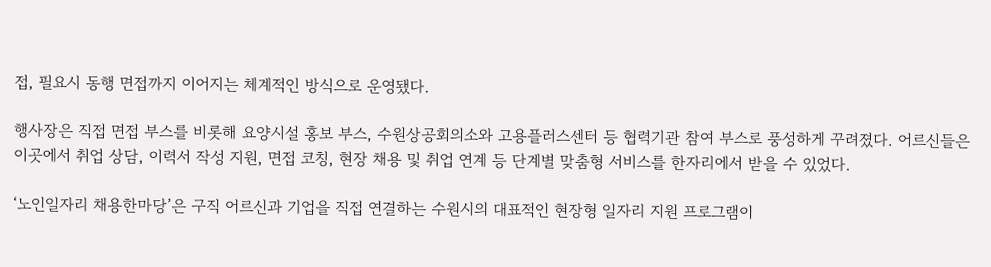접, 필요시 동행 면접까지 이어지는 체계적인 방식으로 운영됐다.

행사장은 직접 면접 부스를 비롯해 요양시설 홍보 부스, 수원상공회의소와 고용플러스센터 등 협력기관 참여 부스로 풍성하게 꾸려졌다. 어르신들은 이곳에서 취업 상담, 이력서 작성 지원, 면접 코칭, 현장 채용 및 취업 연계 등 단계별 맞춤형 서비스를 한자리에서 받을 수 있었다.

‘노인일자리 채용한마당’은 구직 어르신과 기업을 직접 연결하는 수원시의 대표적인 현장형 일자리 지원 프로그램이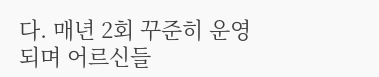다. 매년 2회 꾸준히 운영되며 어르신들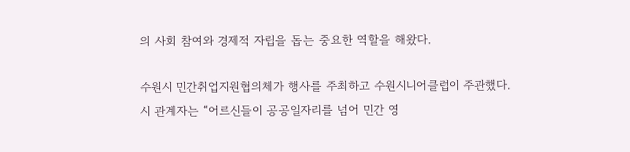의 사회 참여와 경제적 자립을 돕는 중요한 역할을 해왔다.

수원시 민간취업지원협의체가 행사를 주최하고 수원시니어클럽이 주관했다. 시 관계자는 “어르신들이 공공일자리를 넘어 민간 영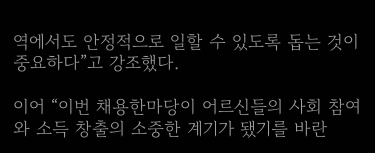역에서도 안정적으로 일할 수 있도록 돕는 것이 중요하다”고 강조했다.

이어 “이번 채용한마당이 어르신들의 사회 참여와 소득 창출의 소중한 계기가 됐기를 바란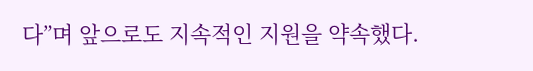다”며 앞으로도 지속적인 지원을 약속했다.